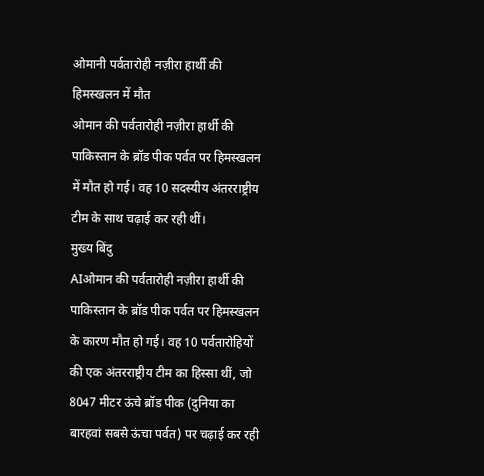ओमानी पर्वतारोही नज़ीरा हार्थी की हिमस्खलन में मौत
ओमान की पर्वतारोही नज़ीरा हार्थी की पाकिस्तान के ब्रॉड पीक पर्वत पर हिमस्खलन में मौत हो गई। वह 10 सदस्यीय अंतरराष्ट्रीय टीम के साथ चढ़ाई कर रही थीं।
मुख्य बिंदु
AIओमान की पर्वतारोही नज़ीरा हार्थी की पाकिस्तान के ब्रॉड पीक पर्वत पर हिमस्खलन के कारण मौत हो गई। वह 10 पर्वतारोहियों की एक अंतरराष्ट्रीय टीम का हिस्सा थीं, जो 8047 मीटर ऊंचे ब्रॉड पीक (दुनिया का बारहवां सबसे ऊंचा पर्वत) पर चढ़ाई कर रही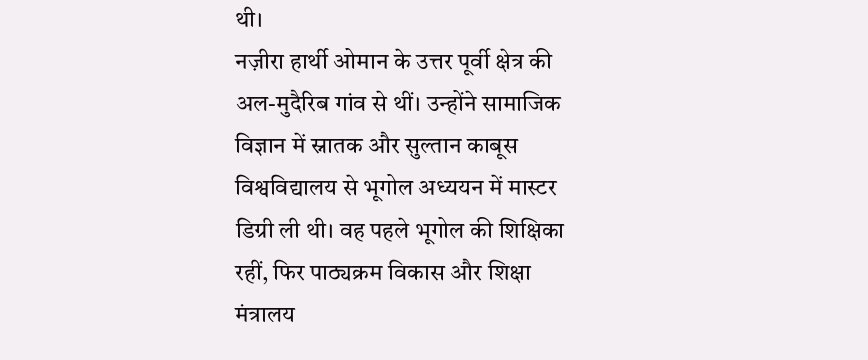थी।
नज़ीरा हार्थी ओमान के उत्तर पूर्वी क्षेत्र की अल-मुदैरिब गांव से थीं। उन्होंने सामाजिक विज्ञान में स्नातक और सुल्तान काबूस विश्वविद्यालय से भूगोल अध्ययन में मास्टर डिग्री ली थी। वह पहले भूगोल की शिक्षिका रहीं, फिर पाठ्यक्रम विकास और शिक्षा मंत्रालय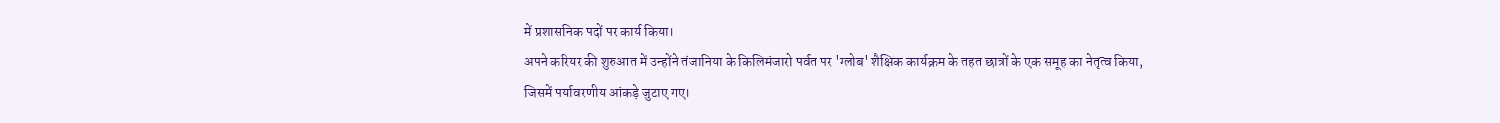में प्रशासनिक पदों पर कार्य किया।
अपने करियर की शुरुआत में उन्होंने तंजानिया के किलिमंजारो पर्वत पर 'ग्लोब' शैक्षिक कार्यक्रम के तहत छात्रों के एक समूह का नेतृत्व किया, जिसमें पर्यावरणीय आंकड़े जुटाए गए।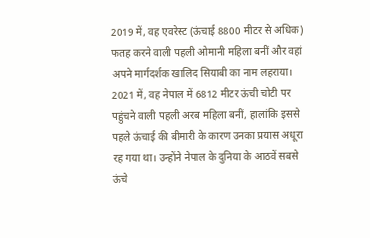2019 में, वह एवरेस्ट (ऊंचाई 8800 मीटर से अधिक) फतह करने वाली पहली ओमानी महिला बनीं और वहां अपने मार्गदर्शक खालिद सियाबी का नाम लहराया। 2021 में, वह नेपाल में 6812 मीटर ऊंची चोटी पर पहुंचने वाली पहली अरब महिला बनीं, हालांकि इससे पहले ऊंचाई की बीमारी के कारण उनका प्रयास अधूरा रह गया था। उन्होंने नेपाल के दुनिया के आठवें सबसे ऊंचे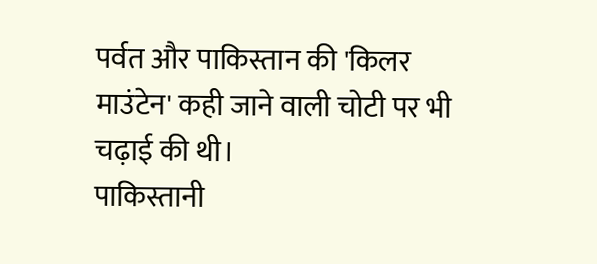पर्वत और पाकिस्तान की 'किलर माउंटेन' कही जाने वाली चोटी पर भी चढ़ाई की थी।
पाकिस्तानी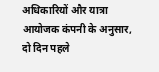अधिकारियों और यात्रा आयोजक कंपनी के अनुसार, दो दिन पहले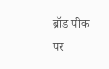ब्रॉड पीक पर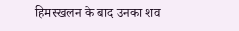हिमस्खलन के बाद उनका शव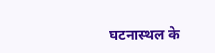घटनास्थल के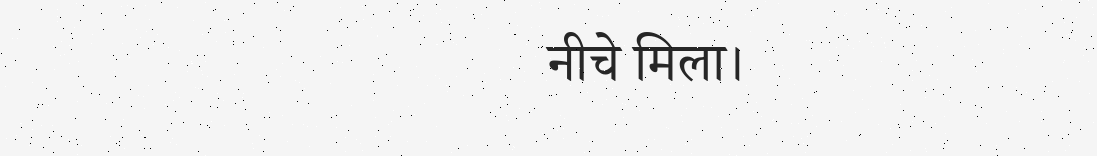नीचे मिला।